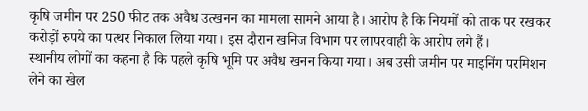कृषि जमीन पर 250 फीट तक अवैध उत्खनन का मामला सामने आया है। आरोप है कि नियमों को ताक पर रखकर करोड़ों रुपये का पत्थर निकाल लिया गया। इस दौरान खनिज विभाग पर लापरवाही के आरोप लगे हैं।
स्थानीय लोगों का कहना है कि पहले कृषि भूमि पर अवैध खनन किया गया। अब उसी जमीन पर माइनिंग परमिशन लेने का खेल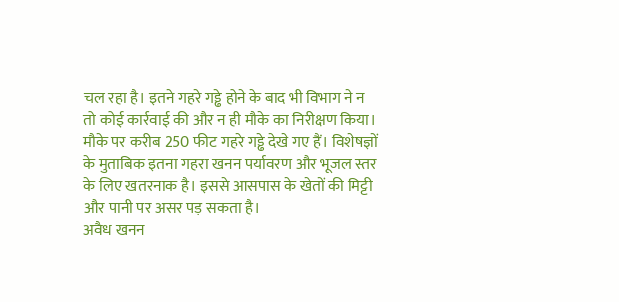चल रहा है। इतने गहरे गड्ढे होने के बाद भी विभाग ने न तो कोई कार्रवाई की और न ही मौके का निरीक्षण किया।
मौके पर करीब 250 फीट गहरे गड्ढे देखे गए हैं। विशेषज्ञों के मुताबिक इतना गहरा खनन पर्यावरण और भूजल स्तर के लिए खतरनाक है। इससे आसपास के खेतों की मिट्टी और पानी पर असर पड़ सकता है।
अवैध खनन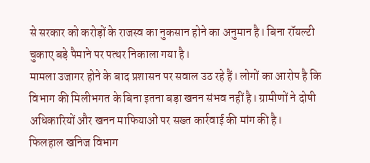से सरकार को करोड़ों के राजस्व का नुकसान होने का अनुमान है। बिना रॉयल्टी चुकाए बड़े पैमाने पर पत्थर निकाला गया है।
मामला उजागर होने के बाद प्रशासन पर सवाल उठ रहे हैं। लोगों का आरोप है कि विभाग की मिलीभगत के बिना इतना बड़ा खनन संभव नहीं है। ग्रामीणों ने दोषी अधिकारियों और खनन माफियाओं पर सख्त कार्रवाई की मांग की है।
फिलहाल खनिज विभाग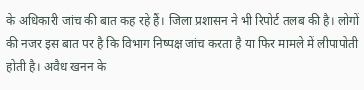के अधिकारी जांच की बात कह रहे हैं। जिला प्रशासन ने भी रिपोर्ट तलब की है। लोगों की नजर इस बात पर है कि विभाग निष्पक्ष जांच करता है या फिर मामले में लीपापोती होती है। अवैध खनन के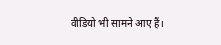वीडियो भी सामने आए हैं।